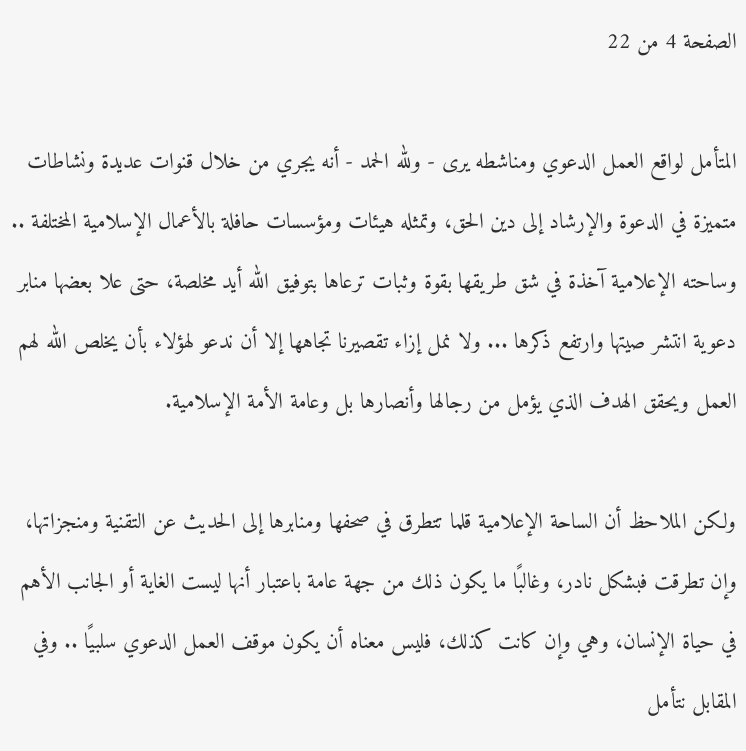الصفحة 4 من 22

المتأمل لواقع العمل الدعوي ومناشطه يرى - ولله الحمد - أنه يجري من خلال قنوات عديدة ونشاطات متميزة في الدعوة والإرشاد إلى دين الحق، وتمثله هيئات ومؤسسات حافلة بالأعمال الإسلامية المختلفة .. وساحته الإعلامية آخذة في شق طريقها بقوة وثبات ترعاها بتوفيق الله أيد مخلصة، حتى علا بعضها منابر دعوية انتشر صيتها وارتفع ذكرها ... ولا نمل إزاء تقصيرنا تجاهها إلا أن ندعو لهؤلاء بأن يخلص الله لهم العمل ويحقق الهدف الذي يؤمل من رجالها وأنصارها بل وعامة الأمة الإسلامية.

ولكن الملاحظ أن الساحة الإعلامية قلما تتطرق في صحفها ومنابرها إلى الحديث عن التقنية ومنجزاتها، وإن تطرقت فبشكل نادر، وغالبًا ما يكون ذلك من جهة عامة باعتبار أنها ليست الغاية أو الجانب الأهم في حياة الإنسان، وهي وإن كانت كذلك، فليس معناه أن يكون موقف العمل الدعوي سلبيًا .. وفي المقابل نتأمل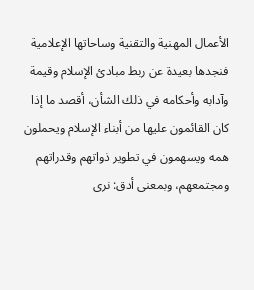الأعمال المهنية والتقنية وساحاتها الإعلامية فنجدها بعيدة عن ربط مبادئ الإسلام وقيمة وآدابه وأحكامه في ذلك الشأن، أقصد ما إذا كان القائمون عليها من أبناء الإسلام ويحملون همه ويسهمون في تطوير ذواتهم وقدراتهم ومجتمعهم، وبمعنى أدق: نرى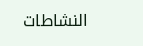النشاطات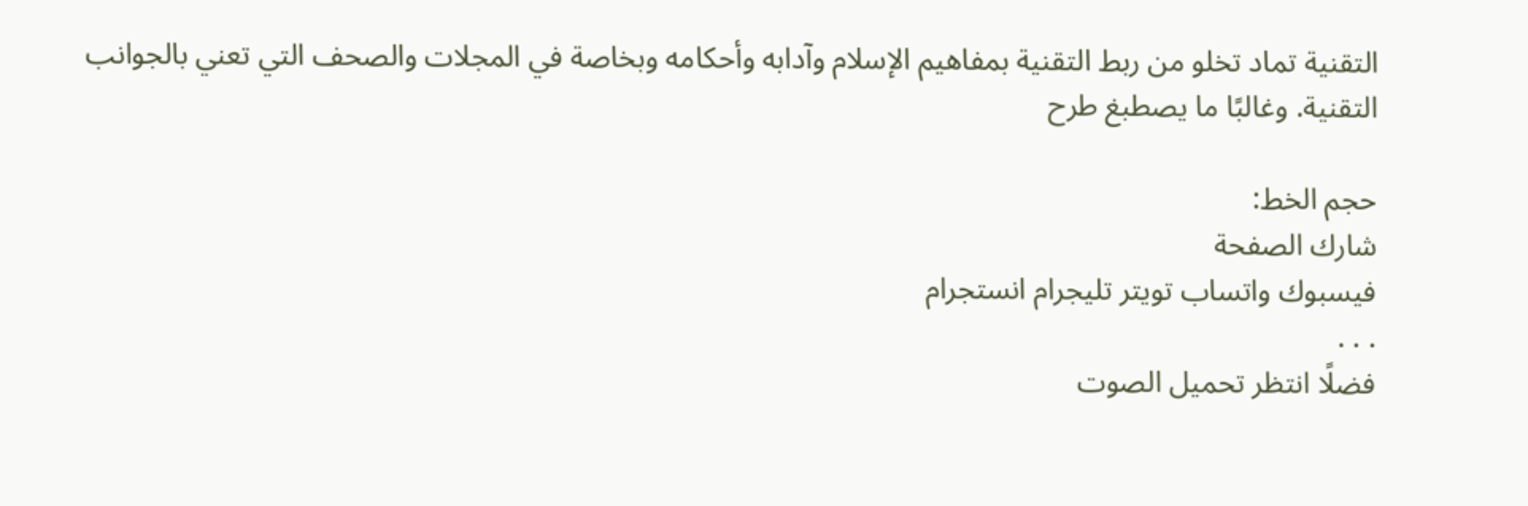التقنية تماد تخلو من ربط التقنية بمفاهيم الإسلام وآدابه وأحكامه وبخاصة في المجلات والصحف التي تعني بالجوانب التقنية. وغالبًا ما يصطبغ طرح

حجم الخط:
شارك الصفحة
فيسبوك واتساب تويتر تليجرام انستجرام
. . .
فضلًا انتظر تحميل الصوت